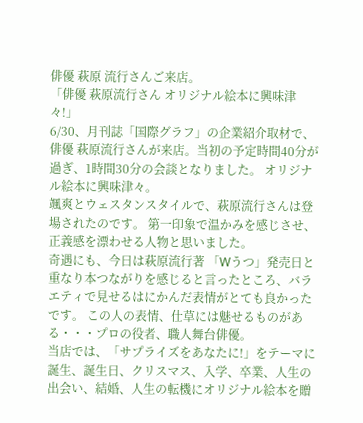俳優 萩原 流行さんご来店。
「俳優 萩原流行さん オリジナル絵本に興味津々!」
6/30、月刊誌「国際グラフ」の企業紹介取材で、俳優 萩原流行さんが来店。当初の予定時間40分が過ぎ、1時間30分の会談となりました。 オリジナル絵本に興味津々。
颯爽とウェスタンスタイルで、萩原流行さんは登場されたのです。 第一印象で温かみを感じさせ、正義感を漂わせる人物と思いました。
奇遇にも、今日は萩原流行著 「Wうつ」発売日と重なり本つながりを感じると言ったところ、バラエティで見せるはにかんだ表情がとても良かったです。 この人の表情、仕草には魅せるものがある・・・プロの役者、職人舞台俳優。
当店では、「サプライズをあなたに!」をテーマに誕生、誕生日、クリスマス、入学、卒業、人生の出会い、結婚、人生の転機にオリジナル絵本を贈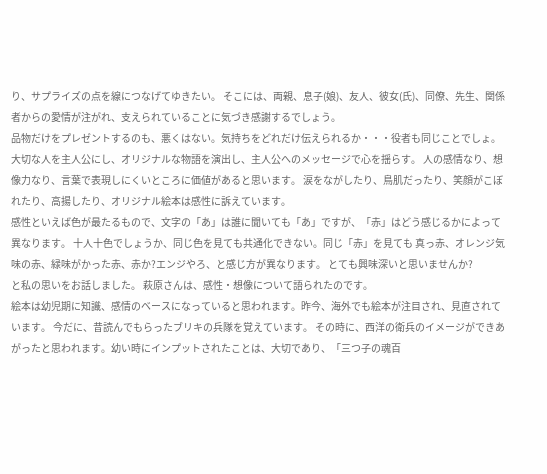り、サプライズの点を線につなげてゆきたい。 そこには、両親、息子(娘)、友人、彼女(氏)、同僚、先生、関係者からの愛情が注がれ、支えられていることに気づき感謝するでしょう。
品物だけをプレゼントするのも、悪くはない。気持ちをどれだけ伝えられるか・・・役者も同じことでしょ。 大切な人を主人公にし、オリジナルな物語を演出し、主人公へのメッセージで心を揺らす。 人の感情なり、想像力なり、言葉で表現しにくいところに価値があると思います。 涙をながしたり、鳥肌だったり、笑顔がこぼれたり、高揚したり、オリジナル絵本は感性に訴えています。
感性といえば色が最たるもので、文字の「あ」は誰に聞いても「あ」ですが、「赤」はどう感じるかによって異なります。 十人十色でしょうか、同じ色を見ても共通化できない。同じ「赤」を見ても 真っ赤、オレンジ気味の赤、緑味がかった赤、赤か?エンジやろ、と感じ方が異なります。 とても興味深いと思いませんか?
と私の思いをお話しました。 萩原さんは、感性・想像について語られたのです。
絵本は幼児期に知識、感情のベースになっていると思われます。昨今、海外でも絵本が注目され、見直されています。 今だに、昔読んでもらったブリキの兵隊を覚えています。 その時に、西洋の衛兵のイメージができあがったと思われます。幼い時にインプットされたことは、大切であり、「三つ子の魂百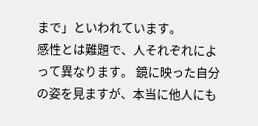まで」といわれています。
感性とは難題で、人それぞれによって異なります。 鏡に映った自分の姿を見ますが、本当に他人にも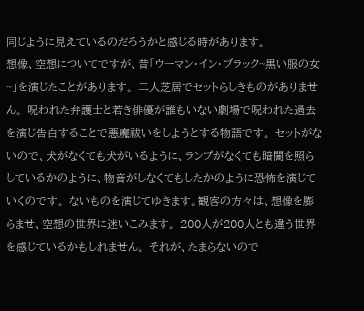同じように見えているのだろうかと感じる時があります。
想像、空想についてですが、昔「ウーマン・イン・ブラック~黒い服の女~」を演じたことがあります。 二人芝居でセットらしきものがありません。 呪われた弁護士と若き俳優が誰もいない劇場で呪われた過去を演じ告白することで悪魔祓いをしようとする物語です。 セットがないので、犬がなくても犬がいるように、ランプがなくても暗闇を照らしているかのように、物音がしなくてもしたかのように恐怖を演じていくのです。 ないものを演じてゆきます。観客の方々は、想像を膨らませ、空想の世界に迷いこみます。 200人が200人とも違う世界を感じているかもしれません。 それが、たまらないので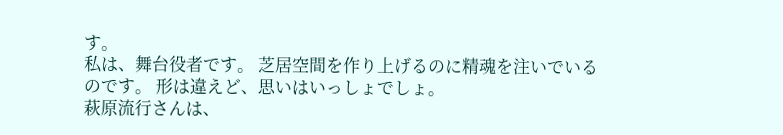す。
私は、舞台役者です。 芝居空間を作り上げるのに精魂を注いでいるのです。 形は違えど、思いはいっしょでしょ。
萩原流行さんは、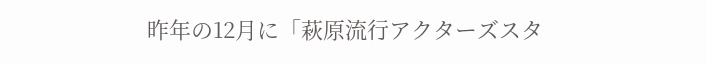昨年の12月に「萩原流行アクターズスタ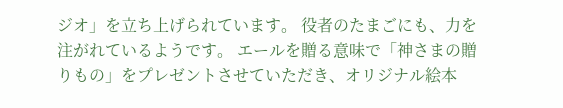ジオ」を立ち上げられています。 役者のたまごにも、力を注がれているようです。 エールを贈る意味で「神さまの贈りもの」をプレゼントさせていただき、オリジナル絵本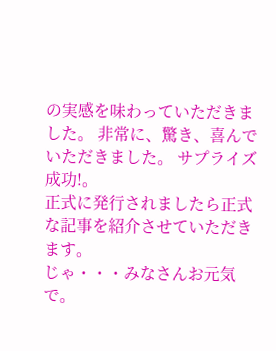の実感を味わっていただきました。 非常に、驚き、喜んでいただきました。 サプライズ成功!。
正式に発行されましたら正式な記事を紹介させていただきます。
じゃ・・・みなさんお元気で。